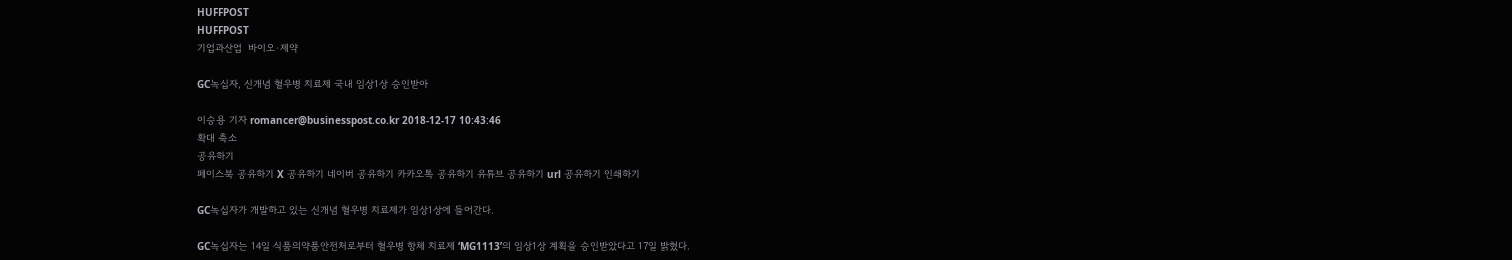HUFFPOST
HUFFPOST
기업과산업  바이오·제약

GC녹십자, 신개념 혈우병 치료제 국내 임상1상 승인받아

이승용 기자 romancer@businesspost.co.kr 2018-12-17 10:43:46
확대 축소
공유하기
페이스북 공유하기 X 공유하기 네이버 공유하기 카카오톡 공유하기 유튜브 공유하기 url 공유하기 인쇄하기

GC녹십자가 개발하고 있는 신개념 혈우병 치료제가 임상1상에 들어간다.

GC녹십자는 14일 식품의약품안전처로부터 혈우병 항체 치료제 ‘MG1113’의 임상1상 계획을 승인받았다고 17일 밝혔다.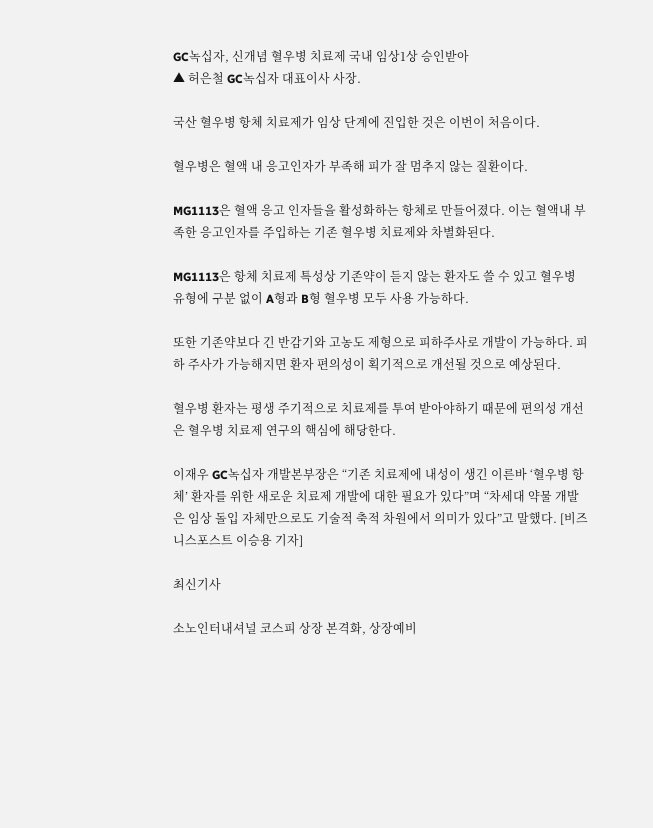GC녹십자, 신개념 혈우병 치료제 국내 임상1상 승인받아
▲ 허은철 GC녹십자 대표이사 사장.

국산 혈우병 항체 치료제가 임상 단계에 진입한 것은 이번이 처음이다.

혈우병은 혈액 내 응고인자가 부족해 피가 잘 멈추지 않는 질환이다.

MG1113은 혈액 응고 인자들을 활성화하는 항체로 만들어졌다. 이는 혈액내 부족한 응고인자를 주입하는 기존 혈우병 치료제와 차별화된다.

MG1113은 항체 치료제 특성상 기존약이 듣지 않는 환자도 쓸 수 있고 혈우병 유형에 구분 없이 A형과 B형 혈우병 모두 사용 가능하다.

또한 기존약보다 긴 반감기와 고농도 제형으로 피하주사로 개발이 가능하다. 피하 주사가 가능해지면 환자 편의성이 획기적으로 개선될 것으로 예상된다.

혈우병 환자는 평생 주기적으로 치료제를 투여 받아야하기 때문에 편의성 개선은 혈우병 치료제 연구의 핵심에 해당한다.

이재우 GC녹십자 개발본부장은 “기존 치료제에 내성이 생긴 이른바 ‘혈우병 항체’ 환자를 위한 새로운 치료제 개발에 대한 필요가 있다”며 “차세대 약물 개발은 임상 돌입 자체만으로도 기술적 축적 차원에서 의미가 있다”고 말했다. [비즈니스포스트 이승용 기자]

최신기사

소노인터내셔널 코스피 상장 본격화, 상장예비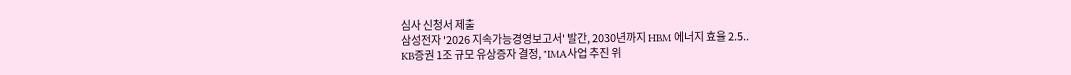심사 신청서 제출
삼성전자 '2026 지속가능경영보고서' 발간, 2030년까지 HBM 에너지 효율 2.5..
KB증권 1조 규모 유상증자 결정, "IMA사업 추진 위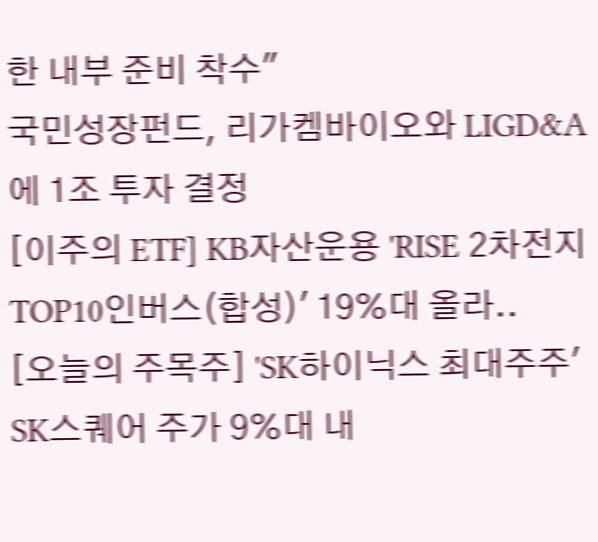한 내부 준비 착수"
국민성장펀드, 리가켐바이오와 LIGD&A에 1조 투자 결정
[이주의 ETF] KB자산운용 'RISE 2차전지TOP10인버스(합성)' 19%대 올라..
[오늘의 주목주] 'SK하이닉스 최대주주' SK스퀘어 주가 9%대 내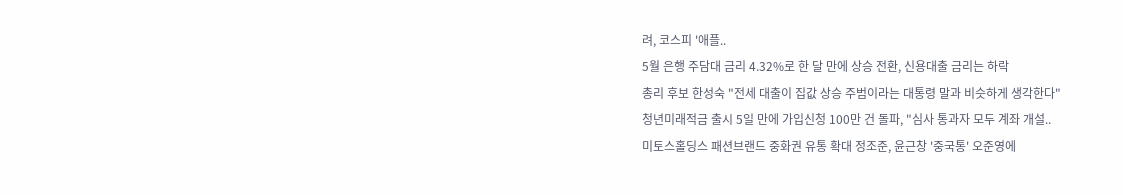려, 코스피 '애플..
5월 은행 주담대 금리 4.32%로 한 달 만에 상승 전환, 신용대출 금리는 하락
총리 후보 한성숙 "전세 대출이 집값 상승 주범이라는 대통령 말과 비슷하게 생각한다"
청년미래적금 출시 5일 만에 가입신청 100만 건 돌파, "심사 통과자 모두 계좌 개설..
미토스홀딩스 패션브랜드 중화권 유통 확대 정조준, 윤근창 '중국통' 오준영에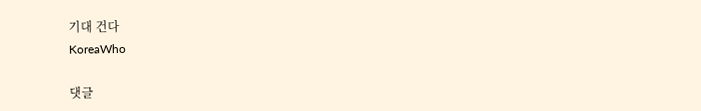기대 건다
KoreaWho

댓글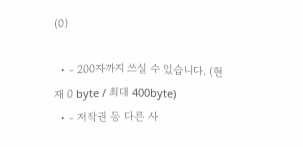(0)

  • - 200자까지 쓰실 수 있습니다. (현재 0 byte / 최대 400byte)
  • - 저작권 등 다른 사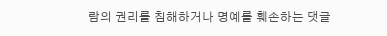람의 권리를 침해하거나 명예를 훼손하는 댓글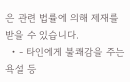은 관련 법률에 의해 제재를 받을 수 있습니다.
  • - 타인에게 불쾌감을 주는 욕설 등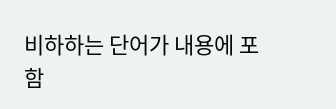비하하는 단어가 내용에 포함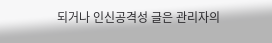되거나 인신공격성 글은 관리자의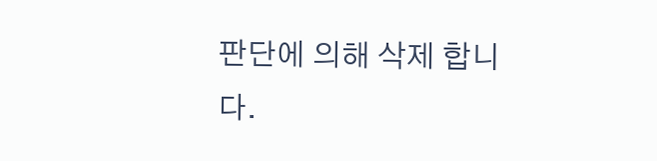판단에 의해 삭제 합니다.